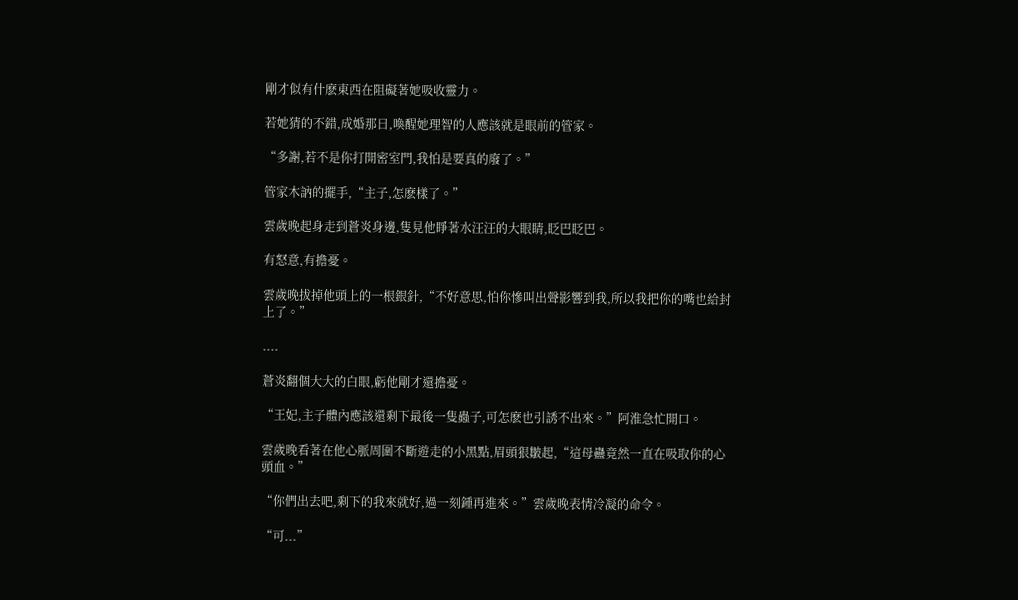剛才似有什麽東西在阻礙著她吸收靈力。

若她猜的不錯,成婚那日,喚醒她理智的人應該就是眼前的管家。

“多謝,若不是你打開密室門,我怕是要真的廢了。”

管家木訥的擺手,“主子,怎麽樣了。”

雲歲晚起身走到蒼炎身邊,隻見他睜著水汪汪的大眼睛,眨巴眨巴。

有怒意,有擔憂。

雲歲晚拔掉他頭上的一根銀針,“不好意思,怕你慘叫出聲影響到我,所以我把你的嘴也給封上了。”

....

蒼炎翻個大大的白眼,虧他剛才還擔憂。

“王妃,主子體內應該還剩下最後一隻蟲子,可怎麽也引誘不出來。”阿淮急忙開口。

雲歲晚看著在他心脈周圍不斷遊走的小黑點,眉頭狠皺起,“這母蠱竟然一直在吸取你的心頭血。”

“你們出去吧,剩下的我來就好,過一刻鍾再進來。”雲歲晚表情冷凝的命令。

“可...”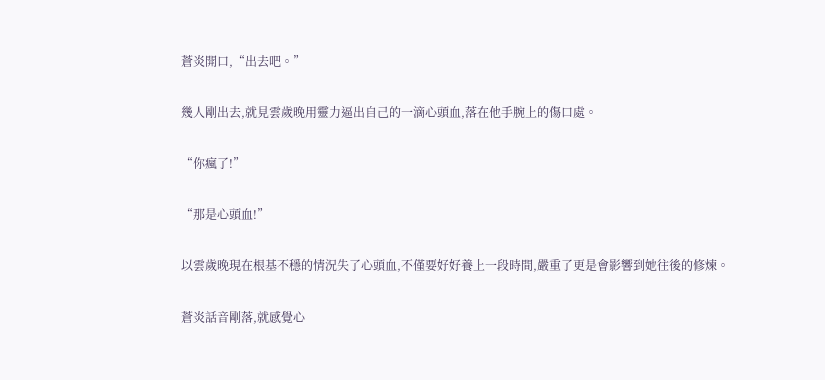蒼炎開口,“出去吧。”

幾人剛出去,就見雲歲晚用靈力逼出自己的一滴心頭血,落在他手腕上的傷口處。

“你瘋了!”

“那是心頭血!”

以雲歲晚現在根基不穩的情況失了心頭血,不僅要好好養上一段時間,嚴重了更是會影響到她往後的修煉。

蒼炎話音剛落,就感覺心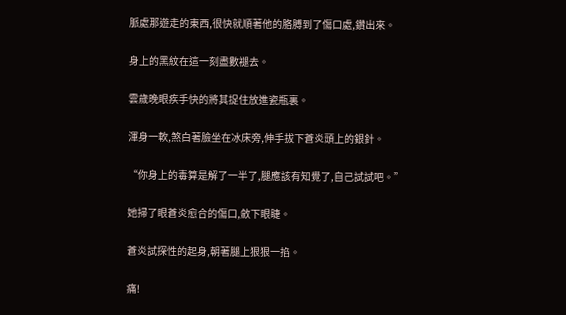脈處那遊走的東西,很快就順著他的胳膊到了傷口處,鑽出來。

身上的黑紋在這一刻盡數褪去。

雲歲晚眼疾手快的將其捉住放進瓷瓶裏。

渾身一軟,煞白著臉坐在冰床旁,伸手拔下蒼炎頭上的銀針。

“你身上的毒算是解了一半了,腿應該有知覺了,自己試試吧。”

她掃了眼蒼炎愈合的傷口,斂下眼睫。

蒼炎試探性的起身,朝著腿上狠狠一掐。

痛!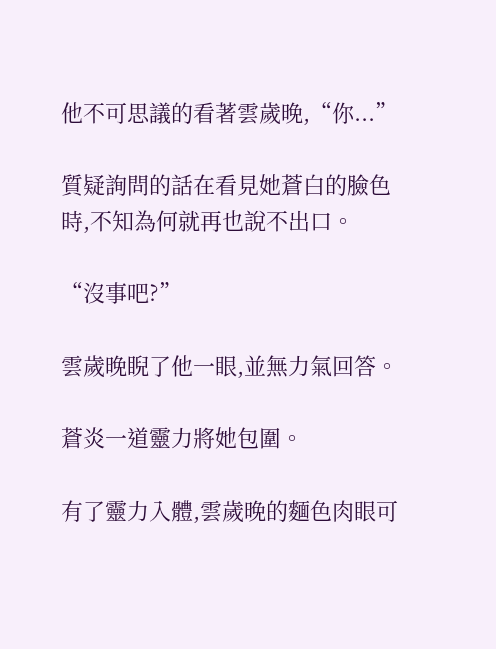他不可思議的看著雲歲晚,“你...”

質疑詢問的話在看見她蒼白的臉色時,不知為何就再也說不出口。

“沒事吧?”

雲歲晚睨了他一眼,並無力氣回答。

蒼炎一道靈力將她包圍。

有了靈力入體,雲歲晚的麵色肉眼可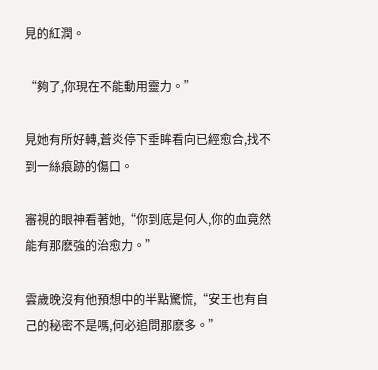見的紅潤。

“夠了,你現在不能動用靈力。”

見她有所好轉,蒼炎停下垂眸看向已經愈合,找不到一絲痕跡的傷口。

審視的眼神看著她,“你到底是何人,你的血竟然能有那麽強的治愈力。”

雲歲晚沒有他預想中的半點驚慌,“安王也有自己的秘密不是嗎,何必追問那麽多。”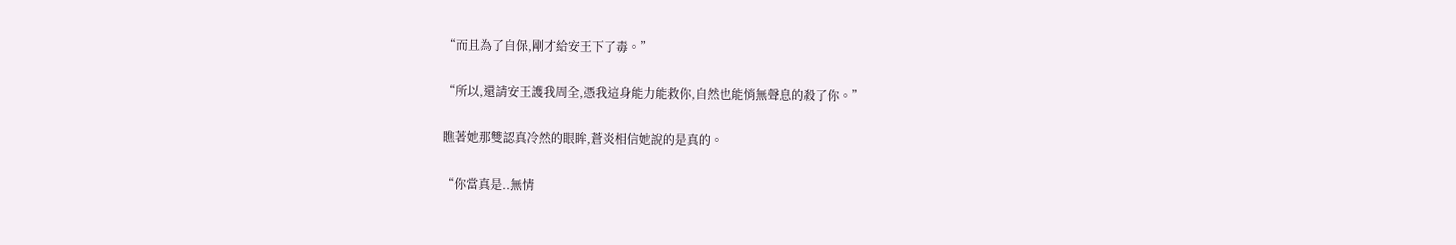“而且為了自保,剛才給安王下了毒。”

“所以,還請安王護我周全,憑我這身能力能救你,自然也能悄無聲息的殺了你。”

瞧著她那雙認真冷然的眼眸,蒼炎相信她說的是真的。

“你當真是..無情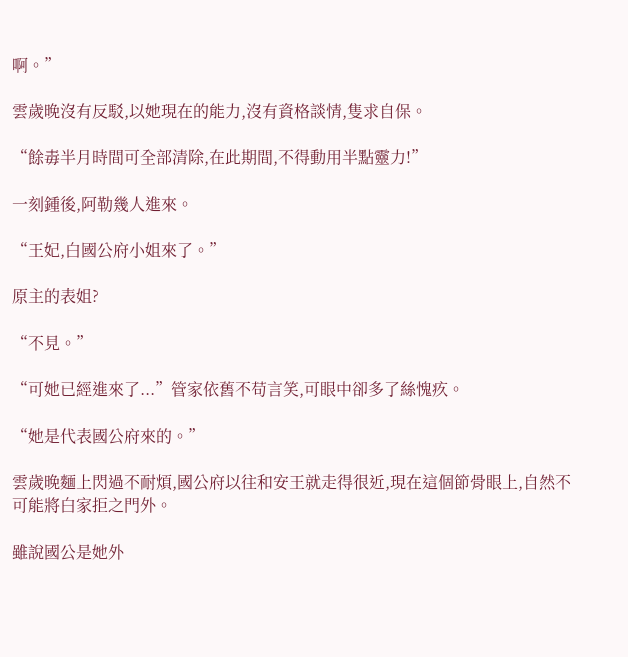啊。”

雲歲晚沒有反駁,以她現在的能力,沒有資格談情,隻求自保。

“餘毒半月時間可全部清除,在此期間,不得動用半點靈力!”

一刻鍾後,阿勒幾人進來。

“王妃,白國公府小姐來了。”

原主的表姐?

“不見。”

“可她已經進來了...”管家依舊不苟言笑,可眼中卻多了絲愧疚。

“她是代表國公府來的。”

雲歲晚麵上閃過不耐煩,國公府以往和安王就走得很近,現在這個節骨眼上,自然不可能將白家拒之門外。

雖說國公是她外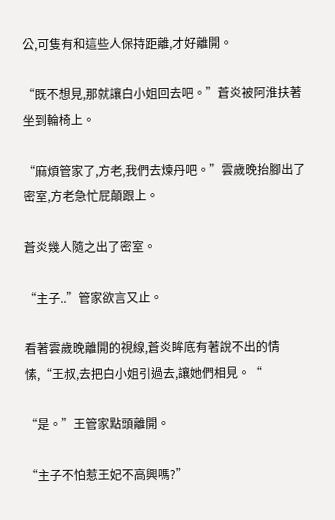公,可隻有和這些人保持距離,才好離開。

“既不想見,那就讓白小姐回去吧。”蒼炎被阿淮扶著坐到輪椅上。

“麻煩管家了,方老,我們去煉丹吧。”雲歲晚抬腳出了密室,方老急忙屁顛跟上。

蒼炎幾人隨之出了密室。

“主子..”管家欲言又止。

看著雲歲晚離開的視線,蒼炎眸底有著說不出的情愫,“王叔,去把白小姐引過去,讓她們相見。“

“是。”王管家點頭離開。

“主子不怕惹王妃不高興嗎?”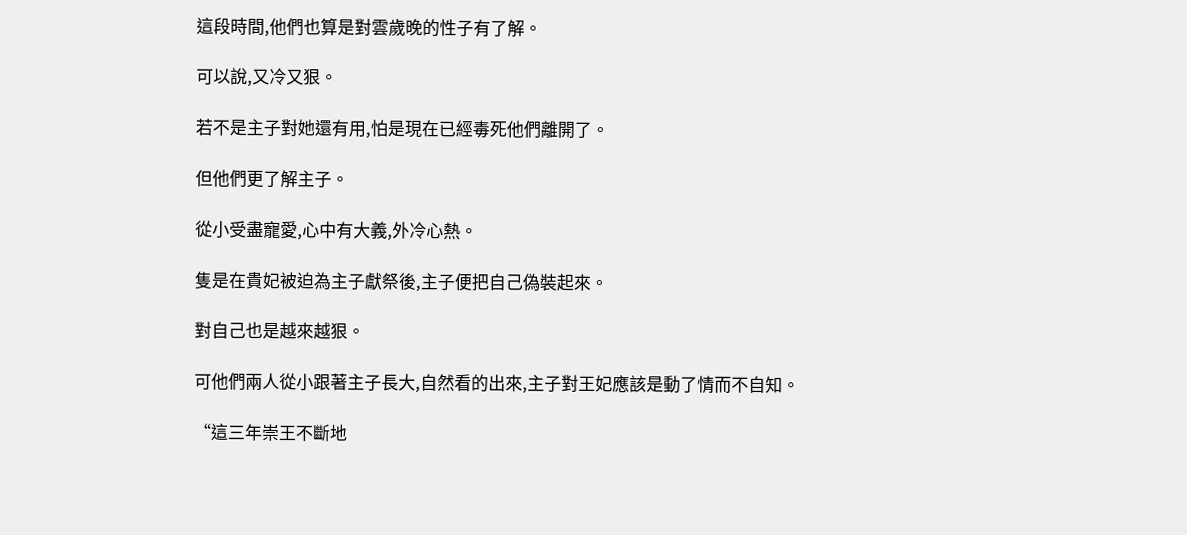這段時間,他們也算是對雲歲晚的性子有了解。

可以說,又冷又狠。

若不是主子對她還有用,怕是現在已經毒死他們離開了。

但他們更了解主子。

從小受盡寵愛,心中有大義,外冷心熱。

隻是在貴妃被迫為主子獻祭後,主子便把自己偽裝起來。

對自己也是越來越狠。

可他們兩人從小跟著主子長大,自然看的出來,主子對王妃應該是動了情而不自知。

“這三年崇王不斷地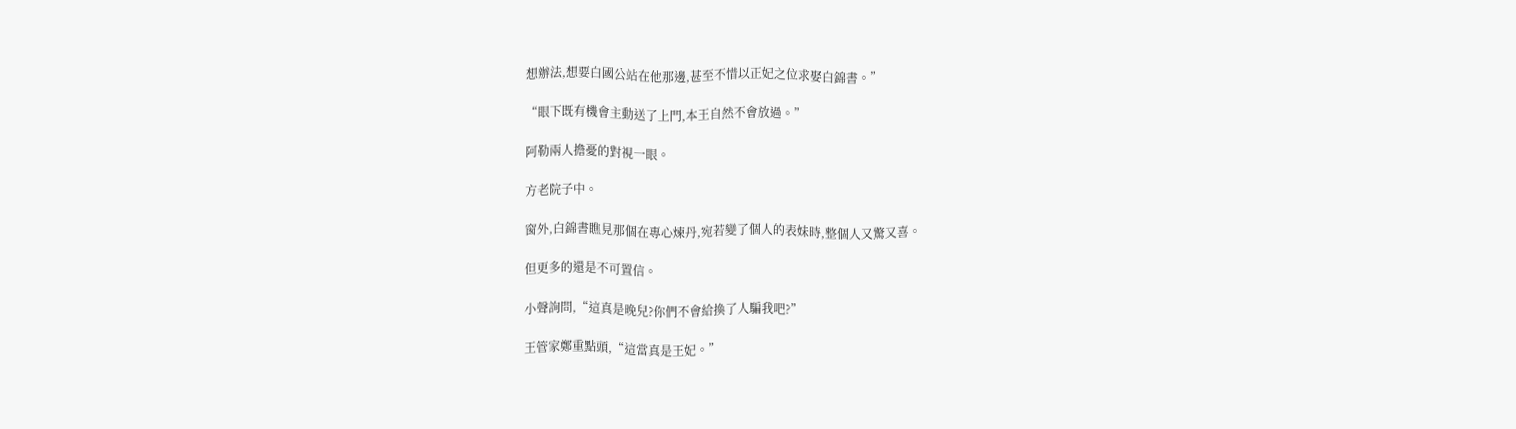想辦法,想要白國公站在他那邊,甚至不惜以正妃之位求娶白錦書。”

“眼下既有機會主動送了上門,本王自然不會放過。”

阿勒兩人擔憂的對視一眼。

方老院子中。

窗外,白錦書瞧見那個在專心煉丹,宛若變了個人的表妹時,整個人又驚又喜。

但更多的還是不可置信。

小聲詢問,“這真是晚兒?你們不會給換了人騙我吧?”

王管家鄭重點頭,“這當真是王妃。”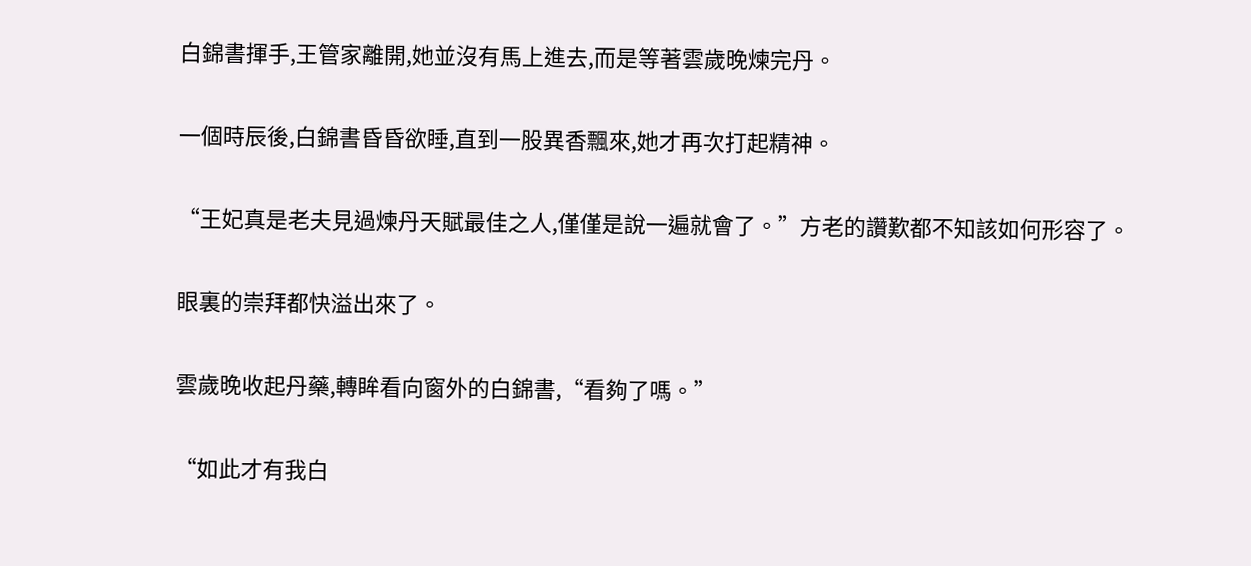白錦書揮手,王管家離開,她並沒有馬上進去,而是等著雲歲晚煉完丹。

一個時辰後,白錦書昏昏欲睡,直到一股異香飄來,她才再次打起精神。

“王妃真是老夫見過煉丹天賦最佳之人,僅僅是說一遍就會了。”方老的讚歎都不知該如何形容了。

眼裏的崇拜都快溢出來了。

雲歲晚收起丹藥,轉眸看向窗外的白錦書,“看夠了嗎。”

“如此才有我白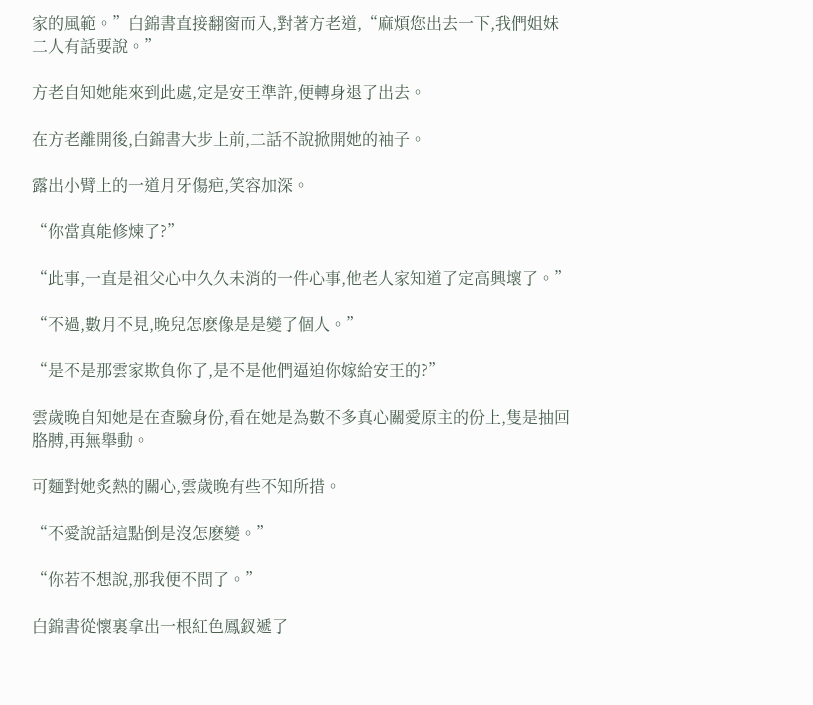家的風範。”白錦書直接翻窗而入,對著方老道,“麻煩您出去一下,我們姐妹二人有話要說。”

方老自知她能來到此處,定是安王準許,便轉身退了出去。

在方老離開後,白錦書大步上前,二話不說掀開她的袖子。

露出小臂上的一道月牙傷疤,笑容加深。

“你當真能修煉了?”

“此事,一直是祖父心中久久未消的一件心事,他老人家知道了定高興壞了。”

“不過,數月不見,晚兒怎麽像是是變了個人。”

“是不是那雲家欺負你了,是不是他們逼迫你嫁給安王的?”

雲歲晚自知她是在查驗身份,看在她是為數不多真心關愛原主的份上,隻是抽回胳膊,再無舉動。

可麵對她炙熱的關心,雲歲晚有些不知所措。

“不愛說話這點倒是沒怎麽變。”

“你若不想說,那我便不問了。”

白錦書從懷裏拿出一根紅色鳳釵遞了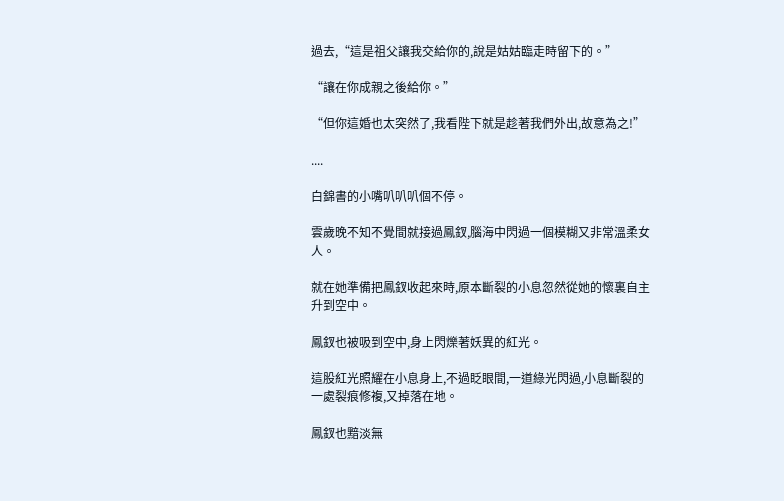過去,“這是祖父讓我交給你的,說是姑姑臨走時留下的。”

“讓在你成親之後給你。”

“但你這婚也太突然了,我看陛下就是趁著我們外出,故意為之!”

....

白錦書的小嘴叭叭叭個不停。

雲歲晚不知不覺間就接過鳳釵,腦海中閃過一個模糊又非常溫柔女人。

就在她準備把鳳釵收起來時,原本斷裂的小息忽然從她的懷裏自主升到空中。

鳳釵也被吸到空中,身上閃爍著妖異的紅光。

這股紅光照耀在小息身上,不過眨眼間,一道綠光閃過,小息斷裂的一處裂痕修複,又掉落在地。

鳳釵也黯淡無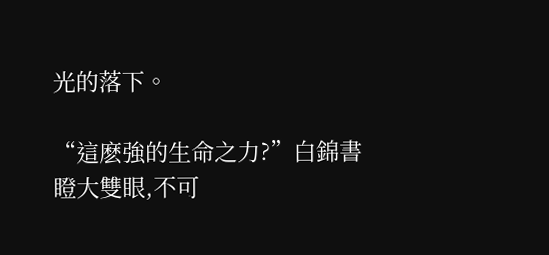光的落下。

“這麽強的生命之力?”白錦書瞪大雙眼,不可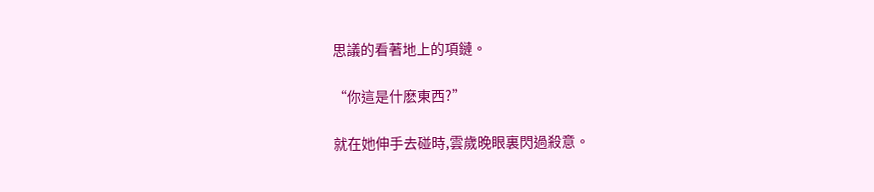思議的看著地上的項鏈。

“你這是什麽東西?”

就在她伸手去碰時,雲歲晚眼裏閃過殺意。